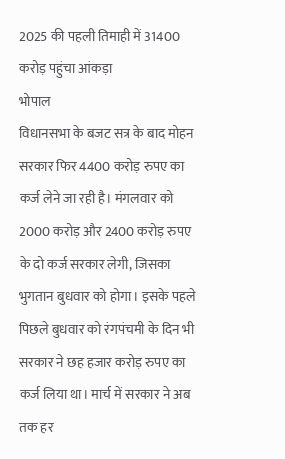2025 की पहली तिमाही में 31400 करोड़ पहुंचा आंकड़ा
भोपाल
विधानसभा के बजट सत्र के बाद मोहन सरकार फिर 4400 करोड़ रुपए का कर्ज लेने जा रही है। मंगलवार को 2000 करोड़ और 2400 करोड़ रुपए के दो कर्ज सरकार लेगी, जिसका भुगतान बुधवार को होगा। इसके पहले पिछले बुधवार को रंगपंचमी के दिन भी सरकार ने छह हजार करोड़ रुपए का कर्ज लिया था। मार्च में सरकार ने अब तक हर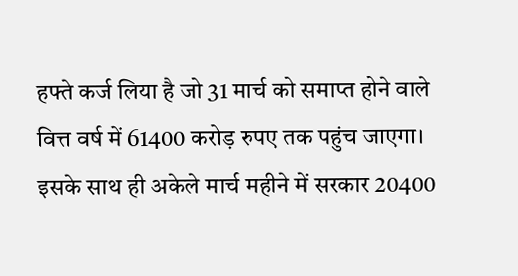हफ्ते कर्ज लिया है जो 31 मार्च को समाप्त होने वाले वित्त वर्ष में 61400 करोड़ रुपए तक पहुंच जाएगा। इसके साथ ही अकेले मार्च महीने में सरकार 20400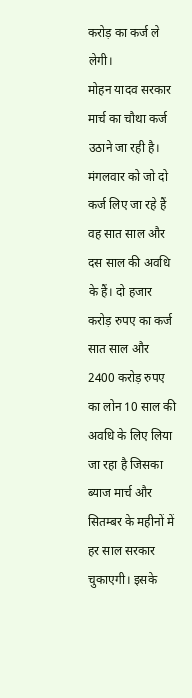करोड़ का कर्ज ले लेगी।
मोहन यादव सरकार मार्च का चौथा कर्ज उठाने जा रही है। मंगलवार को जो दो कर्ज लिए जा रहे हैं वह सात साल और दस साल की अवधि के हैं। दो हजार करोड़ रुपए का कर्ज सात साल और 2400 करोड़ रुपए का लोन 10 साल की अवधि के लिए लिया जा रहा है जिसका ब्याज मार्च और सितम्बर के महीनों में हर साल सरकार चुकाएगी। इसके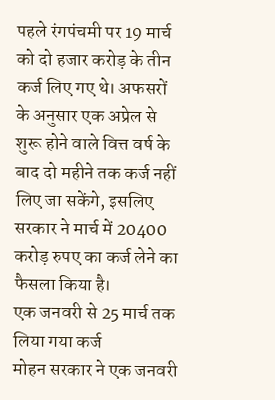पहले रंगपंचमी पर 19 मार्च को दो हजार करोड़ के तीन कर्ज लिए गए थे। अफसरों के अनुसार एक अप्रेल से शुरू होने वाले वित्त वर्ष के बाद दो महीने तक कर्ज नहीं लिए जा सकेंगे, इसलिए सरकार ने मार्च में 20400 करोड़ रुपए का कर्ज लेने का फैसला किया है।
एक जनवरी से 25 मार्च तक लिया गया कर्ज
मोहन सरकार ने एक जनवरी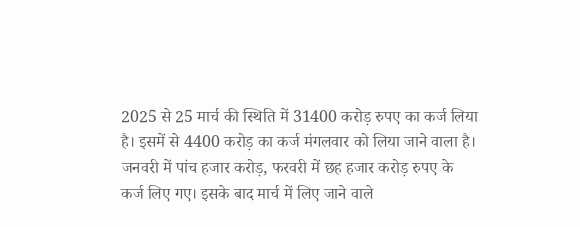2025 से 25 मार्च की स्थिति में 31400 करोड़ रुपए का कर्ज लिया है। इसमें से 4400 करोड़ का कर्ज मंगलवार को लिया जाने वाला है। जनवरी में पांच हजार करोड़, फरवरी में छह हजार करोड़ रुपए के कर्ज लिए गए। इसके बाद मार्च में लिए जाने वाले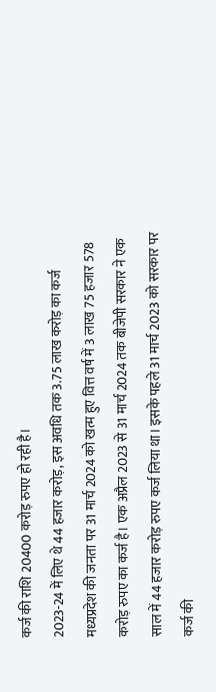कर्ज की राशि 20400 करोड़ रुपए हो रही है।
2023-24 में लिए थे 44 हजार करोड़, इस अवधि तक 3.75 लाख करोड़ का कर्ज
मध्यप्रदेश की जनता पर 31 मार्च 2024 को खत्म हुए वित्त वर्ष में 3 लाख 75 हजार 578 करोड़ रुपए का कर्ज है। एक अप्रैल 2023 से 31 मार्च 2024 तक बीजेपी सरकार ने एक साल में 44 हजार करोड़ रुपए कर्ज लिया था। इसके पहले 31 मार्च 2023 को सरकार पर कर्ज की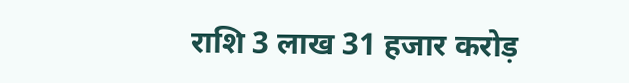राशि 3 लाख 31 हजार करोड़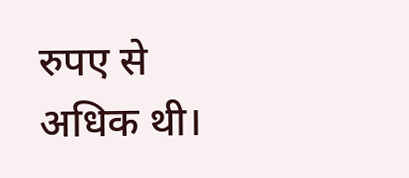रुपए से अधिक थी।